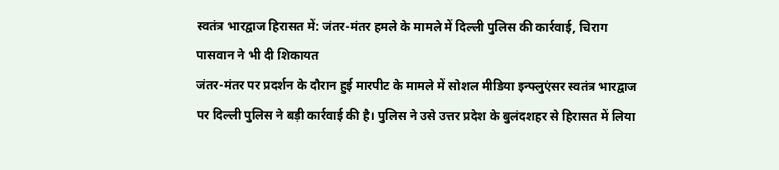स्वतंत्र भारद्वाज हिरासत में: जंतर-मंतर हमले के मामले में दिल्ली पुलिस की कार्रवाई, चिराग पासवान ने भी दी शिकायत
जंतर-मंतर पर प्रदर्शन के दौरान हुई मारपीट के मामले में सोशल मीडिया इन्फ्लुएंसर स्वतंत्र भारद्वाज पर दिल्ली पुलिस ने बड़ी कार्रवाई की है। पुलिस ने उसे उत्तर प्रदेश के बुलंदशहर से हिरासत में लिया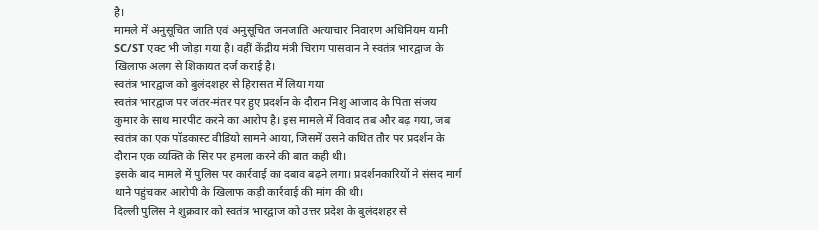है।
मामले में अनुसूचित जाति एवं अनुसूचित जनजाति अत्याचार निवारण अधिनियम यानी SC/ST एक्ट भी जोड़ा गया है। वहीं केंद्रीय मंत्री चिराग पासवान ने स्वतंत्र भारद्वाज के खिलाफ अलग से शिकायत दर्ज कराई है।
स्वतंत्र भारद्वाज को बुलंदशहर से हिरासत में लिया गया
स्वतंत्र भारद्वाज पर जंतर-मंतर पर हुए प्रदर्शन के दौरान निशु आजाद के पिता संजय कुमार के साथ मारपीट करने का आरोप है। इस मामले में विवाद तब और बढ़ गया, जब स्वतंत्र का एक पॉडकास्ट वीडियो सामने आया, जिसमें उसने कथित तौर पर प्रदर्शन के दौरान एक व्यक्ति के सिर पर हमला करने की बात कही थी।
इसके बाद मामले में पुलिस पर कार्रवाई का दबाव बढ़ने लगा। प्रदर्शनकारियों ने संसद मार्ग थाने पहुंचकर आरोपी के खिलाफ कड़ी कार्रवाई की मांग की थी।
दिल्ली पुलिस ने शुक्रवार को स्वतंत्र भारद्वाज को उत्तर प्रदेश के बुलंदशहर से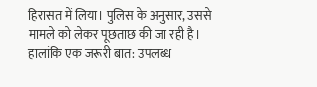हिरासत में लिया। पुलिस के अनुसार, उससे मामले को लेकर पूछताछ की जा रही है।
हालांकि एक जरूरी बात: उपलब्ध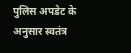पुलिस अपडेट के अनुसार स्वतंत्र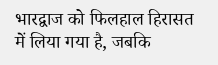भारद्वाज को फिलहाल हिरासत में लिया गया है, जबकि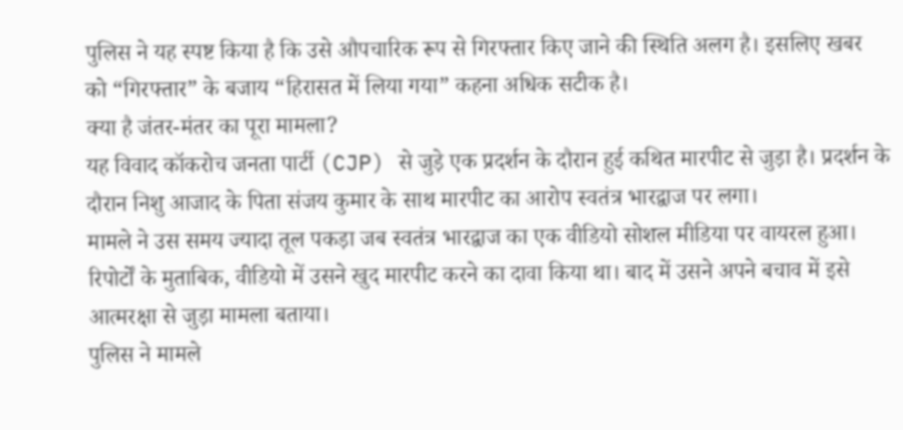पुलिस ने यह स्पष्ट किया है कि उसे औपचारिक रूप से गिरफ्तार किए जाने की स्थिति अलग है। इसलिए खबर को “गिरफ्तार” के बजाय “हिरासत में लिया गया” कहना अधिक सटीक है।
क्या है जंतर-मंतर का पूरा मामला?
यह विवाद कॉकरोच जनता पार्टी (CJP) से जुड़े एक प्रदर्शन के दौरान हुई कथित मारपीट से जुड़ा है। प्रदर्शन के दौरान निशु आजाद के पिता संजय कुमार के साथ मारपीट का आरोप स्वतंत्र भारद्वाज पर लगा।
मामले ने उस समय ज्यादा तूल पकड़ा जब स्वतंत्र भारद्वाज का एक वीडियो सोशल मीडिया पर वायरल हुआ। रिपोर्टों के मुताबिक, वीडियो में उसने खुद मारपीट करने का दावा किया था। बाद में उसने अपने बचाव में इसे आत्मरक्षा से जुड़ा मामला बताया।
पुलिस ने मामले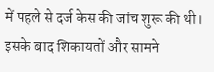में पहले से दर्ज केस की जांच शुरू की थी। इसके बाद शिकायतों और सामने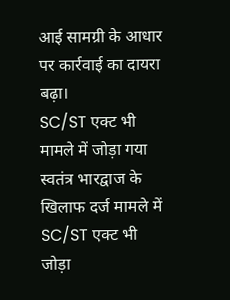आई सामग्री के आधार पर कार्रवाई का दायरा बढ़ा।
SC/ST एक्ट भी मामले में जोड़ा गया
स्वतंत्र भारद्वाज के खिलाफ दर्ज मामले में SC/ST एक्ट भी जोड़ा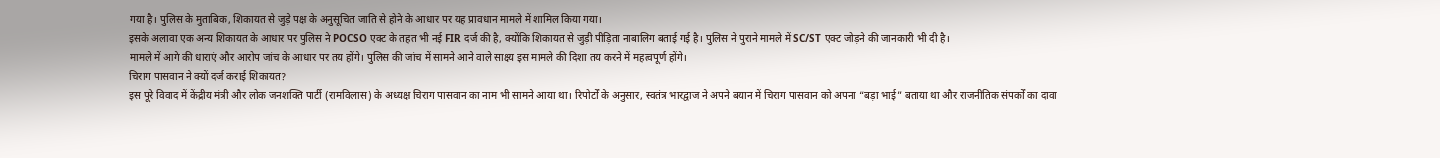गया है। पुलिस के मुताबिक, शिकायत से जुड़े पक्ष के अनुसूचित जाति से होने के आधार पर यह प्रावधान मामले में शामिल किया गया।
इसके अलावा एक अन्य शिकायत के आधार पर पुलिस ने POCSO एक्ट के तहत भी नई FIR दर्ज की है, क्योंकि शिकायत से जुड़ी पीड़िता नाबालिग बताई गई है। पुलिस ने पुराने मामले में SC/ST एक्ट जोड़ने की जानकारी भी दी है।
मामले में आगे की धाराएं और आरोप जांच के आधार पर तय होंगे। पुलिस की जांच में सामने आने वाले साक्ष्य इस मामले की दिशा तय करने में महत्वपूर्ण होंगे।
चिराग पासवान ने क्यों दर्ज कराई शिकायत?
इस पूरे विवाद में केंद्रीय मंत्री और लोक जनशक्ति पार्टी (रामविलास) के अध्यक्ष चिराग पासवान का नाम भी सामने आया था। रिपोर्टों के अनुसार, स्वतंत्र भारद्वाज ने अपने बयान में चिराग पासवान को अपना “बड़ा भाई” बताया था और राजनीतिक संपर्कों का दावा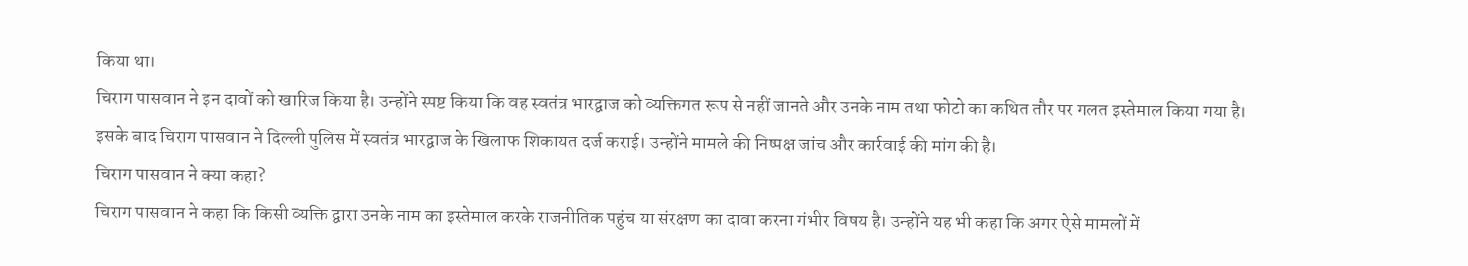किया था।
चिराग पासवान ने इन दावों को खारिज किया है। उन्होंने स्पष्ट किया कि वह स्वतंत्र भारद्वाज को व्यक्तिगत रूप से नहीं जानते और उनके नाम तथा फोटो का कथित तौर पर गलत इस्तेमाल किया गया है।
इसके बाद चिराग पासवान ने दिल्ली पुलिस में स्वतंत्र भारद्वाज के खिलाफ शिकायत दर्ज कराई। उन्होंने मामले की निष्पक्ष जांच और कार्रवाई की मांग की है।
चिराग पासवान ने क्या कहा?
चिराग पासवान ने कहा कि किसी व्यक्ति द्वारा उनके नाम का इस्तेमाल करके राजनीतिक पहुंच या संरक्षण का दावा करना गंभीर विषय है। उन्होंने यह भी कहा कि अगर ऐसे मामलों में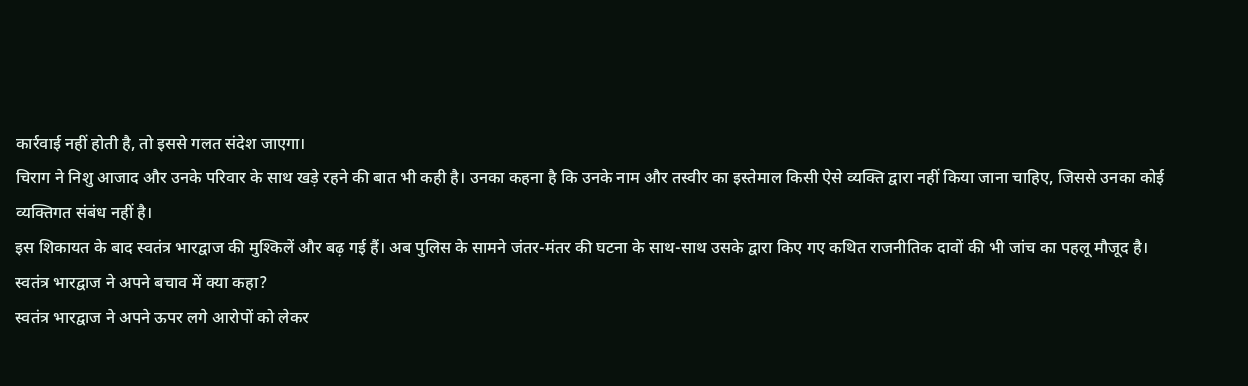कार्रवाई नहीं होती है, तो इससे गलत संदेश जाएगा।
चिराग ने निशु आजाद और उनके परिवार के साथ खड़े रहने की बात भी कही है। उनका कहना है कि उनके नाम और तस्वीर का इस्तेमाल किसी ऐसे व्यक्ति द्वारा नहीं किया जाना चाहिए, जिससे उनका कोई व्यक्तिगत संबंध नहीं है।
इस शिकायत के बाद स्वतंत्र भारद्वाज की मुश्किलें और बढ़ गई हैं। अब पुलिस के सामने जंतर-मंतर की घटना के साथ-साथ उसके द्वारा किए गए कथित राजनीतिक दावों की भी जांच का पहलू मौजूद है।
स्वतंत्र भारद्वाज ने अपने बचाव में क्या कहा?
स्वतंत्र भारद्वाज ने अपने ऊपर लगे आरोपों को लेकर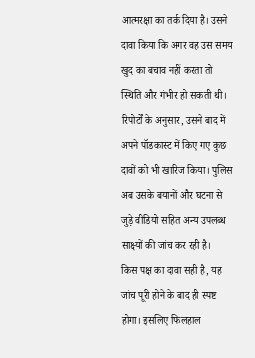आत्मरक्षा का तर्क दिया है। उसने दावा किया कि अगर वह उस समय खुद का बचाव नहीं करता तो स्थिति और गंभीर हो सकती थी।
रिपोर्टों के अनुसार, उसने बाद में अपने पॉडकास्ट में किए गए कुछ दावों को भी खारिज किया। पुलिस अब उसके बयानों और घटना से जुड़े वीडियो सहित अन्य उपलब्ध साक्ष्यों की जांच कर रही है।
किस पक्ष का दावा सही है, यह जांच पूरी होने के बाद ही स्पष्ट होगा। इसलिए फिलहाल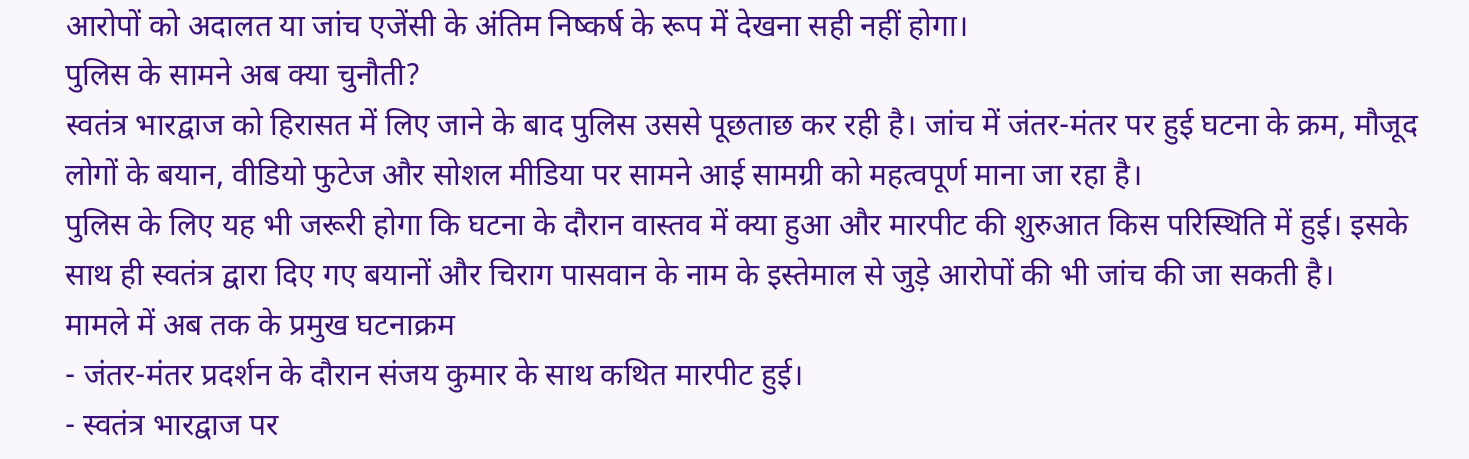आरोपों को अदालत या जांच एजेंसी के अंतिम निष्कर्ष के रूप में देखना सही नहीं होगा।
पुलिस के सामने अब क्या चुनौती?
स्वतंत्र भारद्वाज को हिरासत में लिए जाने के बाद पुलिस उससे पूछताछ कर रही है। जांच में जंतर-मंतर पर हुई घटना के क्रम, मौजूद लोगों के बयान, वीडियो फुटेज और सोशल मीडिया पर सामने आई सामग्री को महत्वपूर्ण माना जा रहा है।
पुलिस के लिए यह भी जरूरी होगा कि घटना के दौरान वास्तव में क्या हुआ और मारपीट की शुरुआत किस परिस्थिति में हुई। इसके साथ ही स्वतंत्र द्वारा दिए गए बयानों और चिराग पासवान के नाम के इस्तेमाल से जुड़े आरोपों की भी जांच की जा सकती है।
मामले में अब तक के प्रमुख घटनाक्रम
- जंतर-मंतर प्रदर्शन के दौरान संजय कुमार के साथ कथित मारपीट हुई।
- स्वतंत्र भारद्वाज पर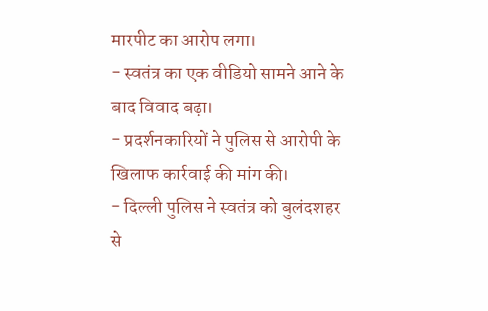मारपीट का आरोप लगा।
- स्वतंत्र का एक वीडियो सामने आने के बाद विवाद बढ़ा।
- प्रदर्शनकारियों ने पुलिस से आरोपी के खिलाफ कार्रवाई की मांग की।
- दिल्ली पुलिस ने स्वतंत्र को बुलंदशहर से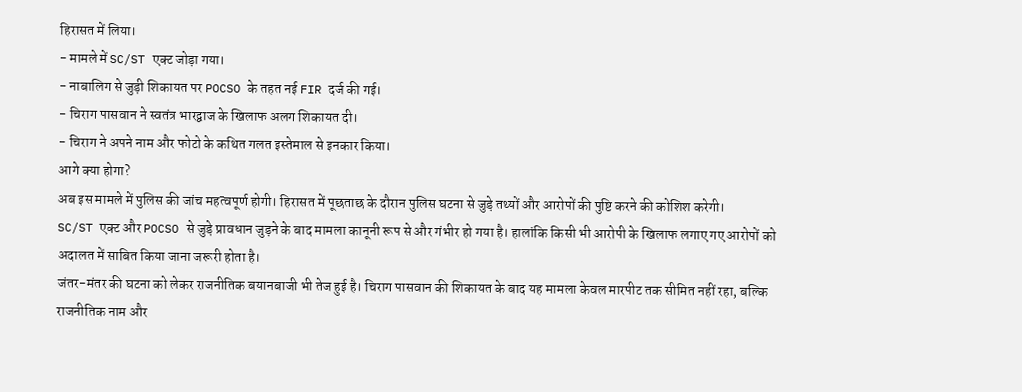हिरासत में लिया।
- मामले में SC/ST एक्ट जोड़ा गया।
- नाबालिग से जुड़ी शिकायत पर POCSO के तहत नई FIR दर्ज की गई।
- चिराग पासवान ने स्वतंत्र भारद्वाज के खिलाफ अलग शिकायत दी।
- चिराग ने अपने नाम और फोटो के कथित गलत इस्तेमाल से इनकार किया।
आगे क्या होगा?
अब इस मामले में पुलिस की जांच महत्वपूर्ण होगी। हिरासत में पूछताछ के दौरान पुलिस घटना से जुड़े तथ्यों और आरोपों की पुष्टि करने की कोशिश करेगी।
SC/ST एक्ट और POCSO से जुड़े प्रावधान जुड़ने के बाद मामला कानूनी रूप से और गंभीर हो गया है। हालांकि किसी भी आरोपी के खिलाफ लगाए गए आरोपों को अदालत में साबित किया जाना जरूरी होता है।
जंतर-मंतर की घटना को लेकर राजनीतिक बयानबाजी भी तेज हुई है। चिराग पासवान की शिकायत के बाद यह मामला केवल मारपीट तक सीमित नहीं रहा, बल्कि राजनीतिक नाम और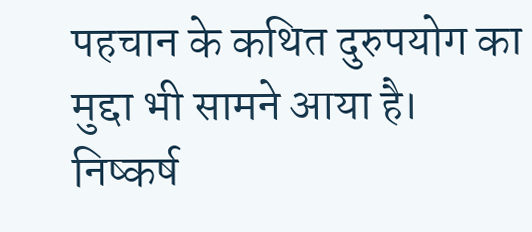पहचान के कथित दुरुपयोग का मुद्दा भी सामने आया है।
निष्कर्ष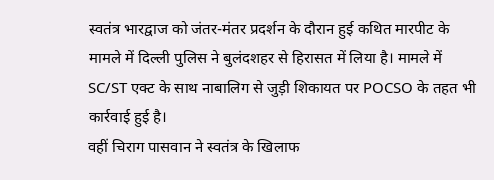स्वतंत्र भारद्वाज को जंतर-मंतर प्रदर्शन के दौरान हुई कथित मारपीट के मामले में दिल्ली पुलिस ने बुलंदशहर से हिरासत में लिया है। मामले में SC/ST एक्ट के साथ नाबालिग से जुड़ी शिकायत पर POCSO के तहत भी कार्रवाई हुई है।
वहीं चिराग पासवान ने स्वतंत्र के खिलाफ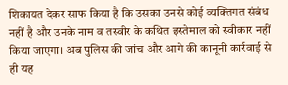शिकायत देकर साफ किया है कि उसका उनसे कोई व्यक्तिगत संबंध नहीं है और उनके नाम व तस्वीर के कथित इस्तेमाल को स्वीकार नहीं किया जाएगा। अब पुलिस की जांच और आगे की कानूनी कार्रवाई से ही यह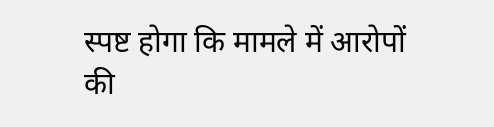स्पष्ट होगा कि मामले में आरोपों की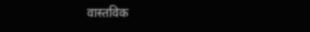वास्तविक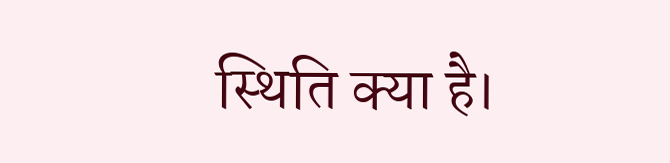स्थिति क्या है।